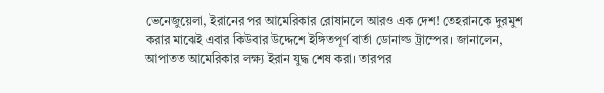ভেনেজুয়েলা, ইরানের পর আমেরিকার রোষানলে আরও এক দেশ! তেহরানকে দুরমুশ করার মাঝেই এবার কিউবার উদ্দেশে ইঙ্গিতপূর্ণ বার্তা ডোনাল্ড ট্রাম্পের। জানালেন, আপাতত আমেরিকার লক্ষ্য ইরান যুদ্ধ শেষ করা। তারপর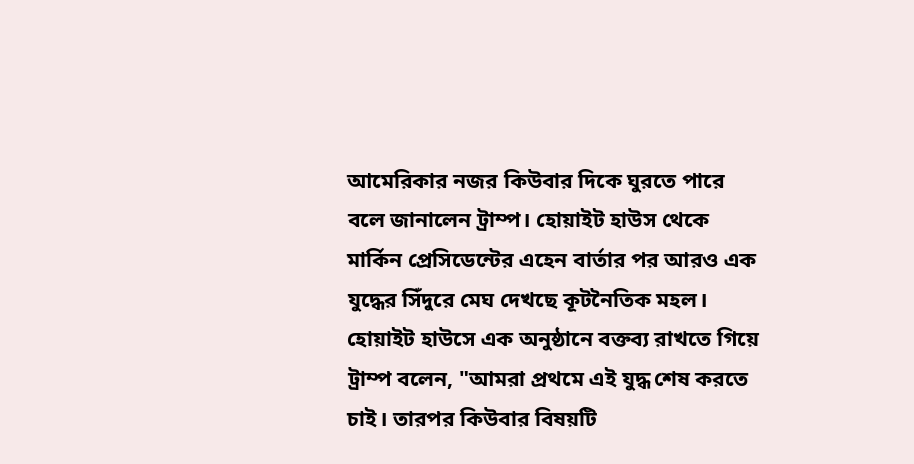আমেরিকার নজর কিউবার দিকে ঘুরতে পারে বলে জানালেন ট্রাম্প। হোয়াইট হাউস থেকে মার্কিন প্রেসিডেন্টের এহেন বার্তার পর আরও এক যুদ্ধের সিঁদুরে মেঘ দেখছে কূটনৈতিক মহল।
হোয়াইট হাউসে এক অনুষ্ঠানে বক্তব্য রাখতে গিয়ে ট্রাম্প বলেন, "আমরা প্রথমে এই যুদ্ধ শেষ করতে চাই। তারপর কিউবার বিষয়টি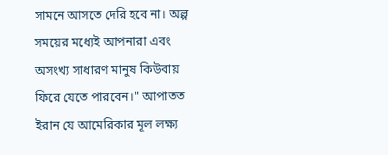সামনে আসতে দেরি হবে না। অল্প সময়ের মধ্যেই আপনারা এবং অসংখ্য সাধারণ মানুষ কিউবায় ফিরে যেতে পারবেন।" আপাতত ইরান যে আমেরিকার মূল লক্ষ্য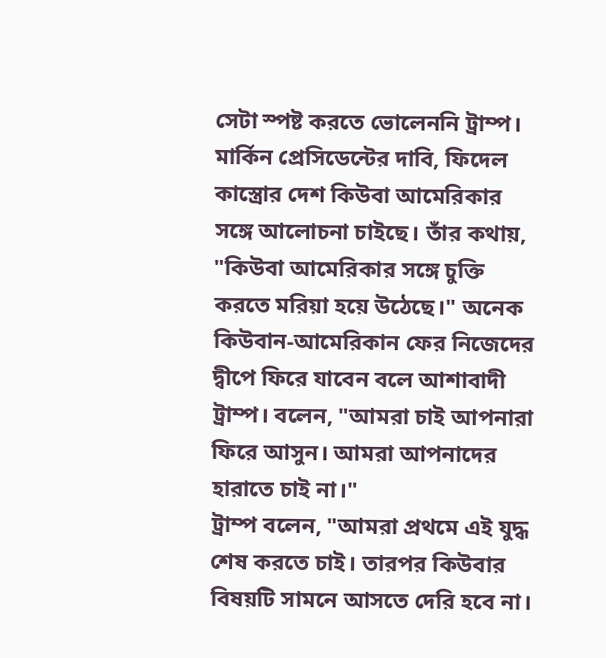সেটা স্পষ্ট করতে ভোলেননি ট্রাম্প। মার্কিন প্রেসিডেন্টের দাবি, ফিদেল কাস্ত্রোর দেশ কিউবা আমেরিকার সঙ্গে আলোচনা চাইছে। তাঁর কথায়, "কিউবা আমেরিকার সঙ্গে চুক্তি করতে মরিয়া হয়ে উঠেছে।" অনেক কিউবান-আমেরিকান ফের নিজেদের দ্বীপে ফিরে যাবেন বলে আশাবাদী ট্রাম্প। বলেন, "আমরা চাই আপনারা ফিরে আসুন। আমরা আপনাদের হারাতে চাই না।"
ট্রাম্প বলেন, "আমরা প্রথমে এই যুদ্ধ শেষ করতে চাই। তারপর কিউবার বিষয়টি সামনে আসতে দেরি হবে না।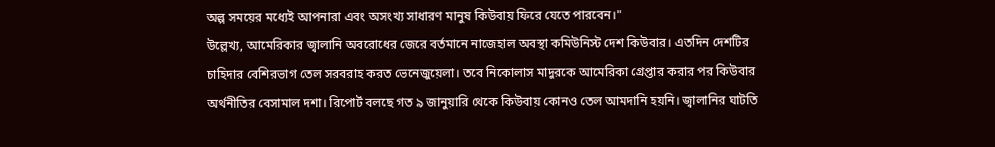অল্প সময়ের মধ্যেই আপনারা এবং অসংখ্য সাধারণ মানুষ কিউবায় ফিরে যেতে পারবেন।"
উল্লেখ্য, আমেরিকার জ্বালানি অবরোধের জেরে বর্তমানে নাজেহাল অবস্থা কমিউনিস্ট দেশ কিউবার। এতদিন দেশটির চাহিদার বেশিরভাগ তেল সরবরাহ করত ভেনেজুয়েলা। তবে নিকোলাস মাদুরকে আমেরিকা গ্রেপ্তার করার পর কিউবার অর্থনীতির বেসামাল দশা। রিপোর্ট বলছে গত ৯ জানুয়ারি থেকে কিউবায় কোনও তেল আমদানি হয়নি। জ্বালানির ঘাটতি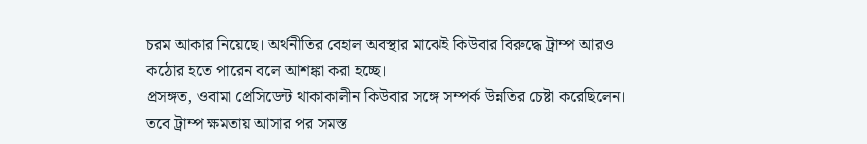চরম আকার নিয়েছে। অর্থনীতির বেহাল অবস্থার মাঝেই কিউবার বিরুদ্ধে ট্রাম্প আরও কঠোর হতে পারেন বলে আশঙ্কা করা হচ্ছে।
প্রসঙ্গত, ওবামা প্রেসিডেন্ট থাকাকালীন কিউবার সঙ্গে সম্পর্ক উন্নতির চেষ্টা করেছিলেন। তবে ট্রাম্প ক্ষমতায় আসার পর সমস্ত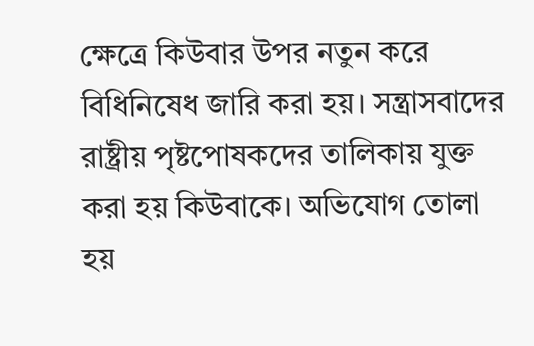ক্ষেত্রে কিউবার উপর নতুন করে বিধিনিষেধ জারি করা হয়। সন্ত্রাসবাদের রাষ্ট্রীয় পৃষ্টপোষকদের তালিকায় যুক্ত করা হয় কিউবাকে। অভিযোগ তোলা হয়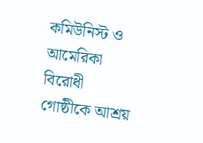কমিউনিস্ট ও আমেরিকা বিরোধী গোষ্ঠীকে আশ্রয়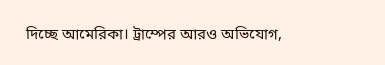দিচ্ছে আমেরিকা। ট্রাম্পের আরও অভিযোগ,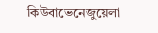কিউবাভেনেজুয়েলা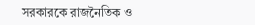সরকারকে রাজনৈতিক ও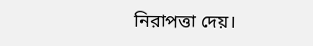নিরাপত্তা দেয়।